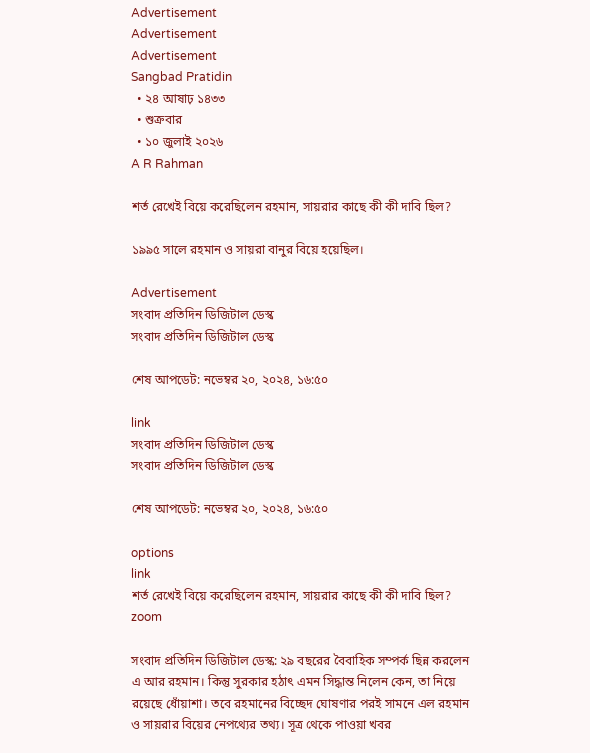Advertisement
Advertisement
Advertisement
Sangbad Pratidin
  • ২৪ আষাঢ় ১৪৩৩
  • শুক্রবার
  • ১০ জুলাই ২০২৬
A R Rahman

শর্ত রেখেই বিয়ে করেছিলেন রহমান, সায়রার কাছে কী কী দাবি ছিল?

১৯৯৫ সালে রহমান ও সায়রা বানুর বিয়ে হয়েছিল।

Advertisement
সংবাদ প্রতিদিন ডিজিটাল ডেস্ক
সংবাদ প্রতিদিন ডিজিটাল ডেস্ক

শেষ আপডেট: নভেম্বর ২০, ২০২৪, ১৬:৫০

link
সংবাদ প্রতিদিন ডিজিটাল ডেস্ক
সংবাদ প্রতিদিন ডিজিটাল ডেস্ক

শেষ আপডেট: নভেম্বর ২০, ২০২৪, ১৬:৫০

options
link
শর্ত রেখেই বিয়ে করেছিলেন রহমান, সায়রার কাছে কী কী দাবি ছিল? zoom

সংবাদ প্রতিদিন ডিজিটাল ডেস্ক: ২৯ বছরের বৈবাহিক সম্পর্ক ছিন্ন করলেন এ আর রহমান। কিন্তু সুরকার হঠাৎ এমন সিদ্ধান্ত নিলেন কেন, তা নিয়ে রয়েছে ধোঁয়াশা। তবে রহমানের বিচ্ছেদ ঘোষণার পরই সামনে এল রহমান ও সায়রার বিয়ের নেপথ্যের তথ্য। সূত্র থেকে পাওয়া খবর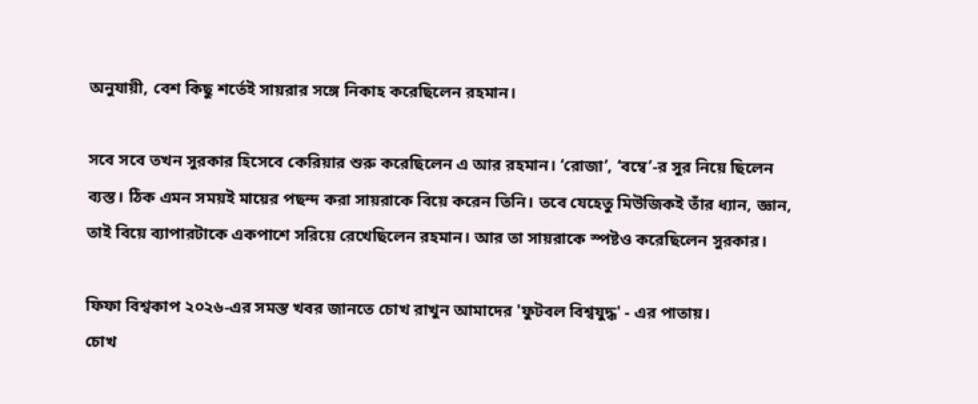অনুযায়ী, বেশ কিছু শর্তেই সায়রার সঙ্গে নিকাহ করেছিলেন রহমান।

সবে সবে তখন সুরকার হিসেবে কেরিয়ার শুরু করেছিলেন এ আর রহমান। ‘রোজা’, ‘বম্বে’-র সুর নিয়ে ছিলেন ব্যস্ত। ঠিক এমন সময়ই মায়ের পছন্দ করা সায়রাকে বিয়ে করেন তিনি। তবে যেহেতু মিউজিকই তাঁর ধ্যান, জ্ঞান, তাই বিয়ে ব্যাপারটাকে একপাশে সরিয়ে রেখেছিলেন রহমান। আর তা সায়রাকে স্পষ্টও করেছিলেন সুরকার।

ফিফা বিশ্বকাপ ২০২৬-এর সমস্ত খবর জানতে চোখ রাখুন আমাদের 'ফুটবল বিশ্বযুদ্ধ' - এর পাতায়।
চোখ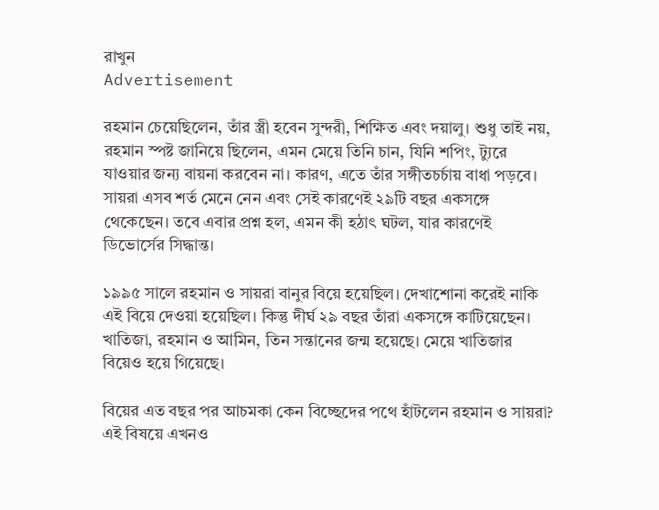রাখুন
Advertisement

রহমান চেয়েছিলেন, তাঁর স্ত্রী হবেন সুন্দরী, শিক্ষিত এবং দয়ালু। শুধু তাই নয়, রহমান স্পষ্ট জানিয়ে ছিলেন, এমন মেয়ে তিনি চান, যিনি শপিং, ট্যুরে যাওয়ার জন্য বায়না করবেন না। কারণ, এতে তাঁর সঙ্গীতচর্চায় বাধা পড়বে। সায়রা এসব শর্ত মেনে নেন এবং সেই কারণেই ২৯টি বছর একসঙ্গে থেকেছেন। তবে এবার প্রশ্ন হল, এমন কী হঠাৎ ঘটল, যার কারণেই ডিভোর্সের সিদ্ধান্ত।

১৯৯৫ সালে রহমান ও সায়রা বানুর বিয়ে হয়েছিল। দেখাশোনা করেই নাকি এই বিয়ে দেওয়া হয়েছিল। কিন্তু দীর্ঘ ২৯ বছর তাঁরা একসঙ্গে কাটিয়েছেন। খাতিজা, রহমান ও আমিন, তিন সন্তানের জন্ম হয়েছে। মেয়ে খাতিজার বিয়েও হয়ে গিয়েছে।

বিয়ের এত বছর পর আচমকা কেন বিচ্ছেদের পথে হাঁটলেন রহমান ও সায়রা? এই বিষয়ে এখনও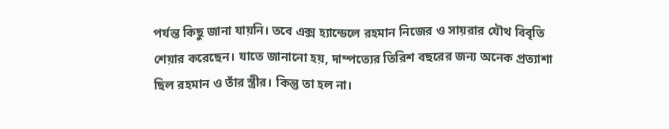পর্যন্ত কিছু জানা যায়নি। তবে এক্স হ্যান্ডেলে রহমান নিজের ও সায়রার যৌথ বিবৃতি শেয়ার করেছেন। যাতে জানানো হয়, দাম্পত্যের তিরিশ বছরের জন্য অনেক প্রত্যাশা ছিল রহমান ও তাঁর স্ত্রীর। কিন্তু তা হল না।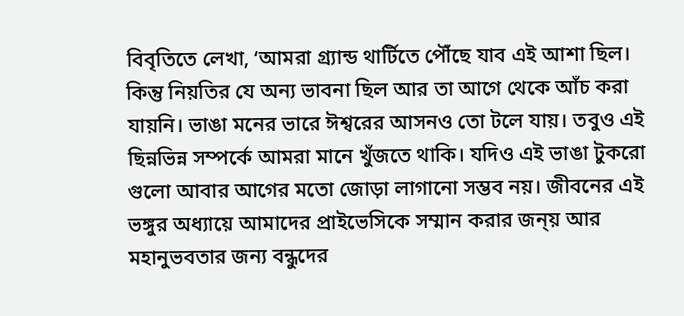বিবৃতিতে লেখা, ‘আমরা গ্র্যান্ড থার্টিতে পৌঁছে যাব এই আশা ছিল। কিন্তু নিয়তির যে অন্য ভাবনা ছিল আর তা আগে থেকে আঁচ করা যায়নি। ভাঙা মনের ভারে ঈশ্বরের আসনও তো টলে যায়। তবুও এই ছিন্নভিন্ন সম্পর্কে আমরা মানে খুঁজতে থাকি। যদিও এই ভাঙা টুকরো গুলো আবার আগের মতো জোড়া লাগানো সম্ভব নয়। জীবনের এই ভঙ্গুর অধ্যায়ে আমাদের প্রাইভেসিকে সম্মান করার জন্য় আর মহানুভবতার জন্য বন্ধুদের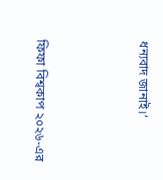ধন্যবাদ জানাই।’



ফিফা বিশ্বকাপ ২০২৬-এর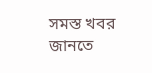সমস্ত খবর জানতে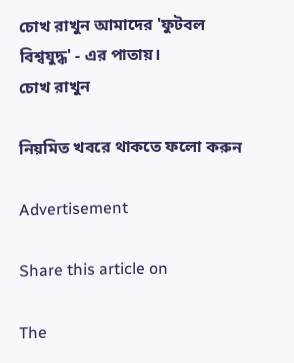চোখ রাখুন আমাদের 'ফুটবল বিশ্বযুদ্ধ' - এর পাতায়।
চোখ রাখুন

নিয়মিত খবরে থাকতে ফলো করুন

Advertisement

Share this article on

The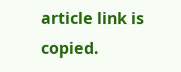article link is copied.